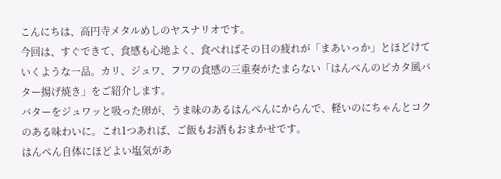こんにちは、高円寺メタルめしのヤスナリオです。
今回は、すぐできて、食感も心地よく、食べればその日の疲れが「まあいっか」とほどけていくような一品。カリ、ジュワ、フワの食感の三重奏がたまらない「はんぺんのピカタ風バター揚げ焼き」をご紹介します。
バターをジュワッと吸った卵が、うま味のあるはんぺんにからんで、軽いのにちゃんとコクのある味わいに。これ1つあれば、ご飯もお酒もおまかせです。
はんぺん自体にほどよい塩気があ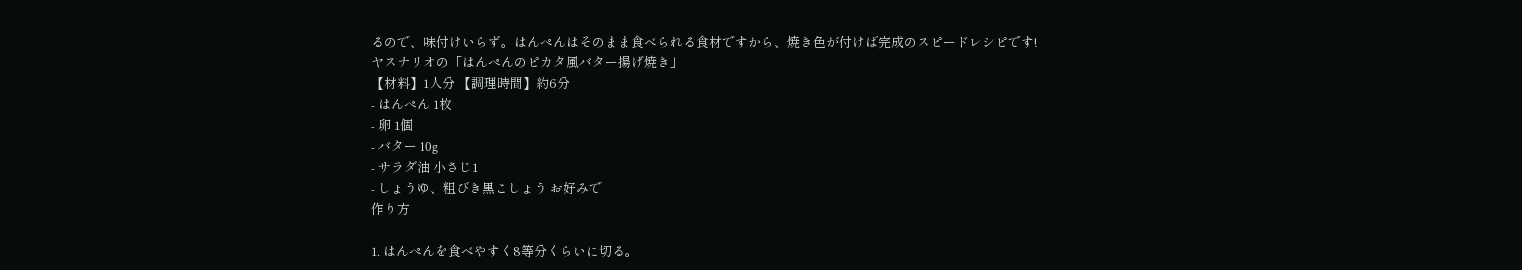るので、味付けいらず。はんぺんはそのまま食べられる食材ですから、焼き色が付けば完成のスピードレシピです!
ヤスナリオの「はんぺんのピカタ風バター揚げ焼き」
【材料】1人分 【調理時間】約6分
- はんぺん 1枚
- 卵 1個
- バター 10g
- サラダ油 小さじ1
- しょうゆ、粗びき黒こしょう お好みで
作り方

1. はんぺんを食べやすく8等分くらいに切る。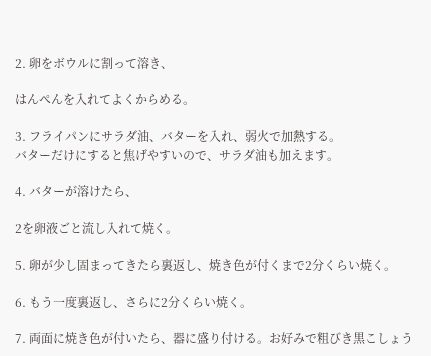2. 卵をボウルに割って溶き、

はんぺんを入れてよくからめる。

3. フライパンにサラダ油、バターを入れ、弱火で加熱する。
バターだけにすると焦げやすいので、サラダ油も加えます。

4. バターが溶けたら、

2を卵液ごと流し入れて焼く。

5. 卵が少し固まってきたら裏返し、焼き色が付くまで2分くらい焼く。

6. もう一度裏返し、さらに2分くらい焼く。

7. 両面に焼き色が付いたら、器に盛り付ける。お好みで粗びき黒こしょう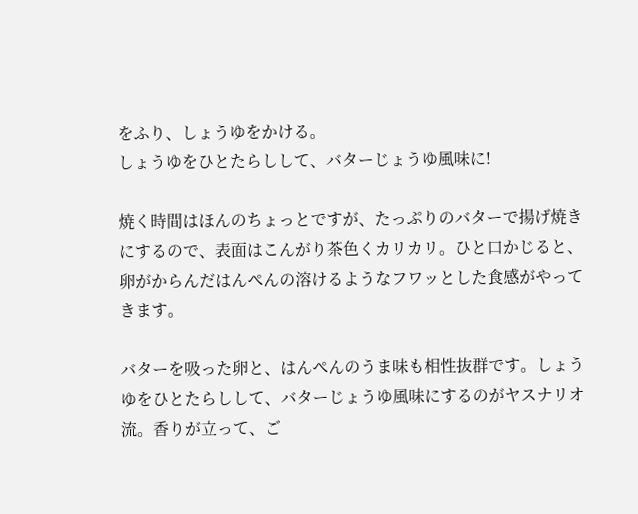をふり、しょうゆをかける。
しょうゆをひとたらしして、バターじょうゆ風味に!

焼く時間はほんのちょっとですが、たっぷりのバターで揚げ焼きにするので、表面はこんがり茶色くカリカリ。ひと口かじると、卵がからんだはんぺんの溶けるようなフワッとした食感がやってきます。

バターを吸った卵と、はんぺんのうま味も相性抜群です。しょうゆをひとたらしして、バターじょうゆ風味にするのがヤスナリオ流。香りが立って、ご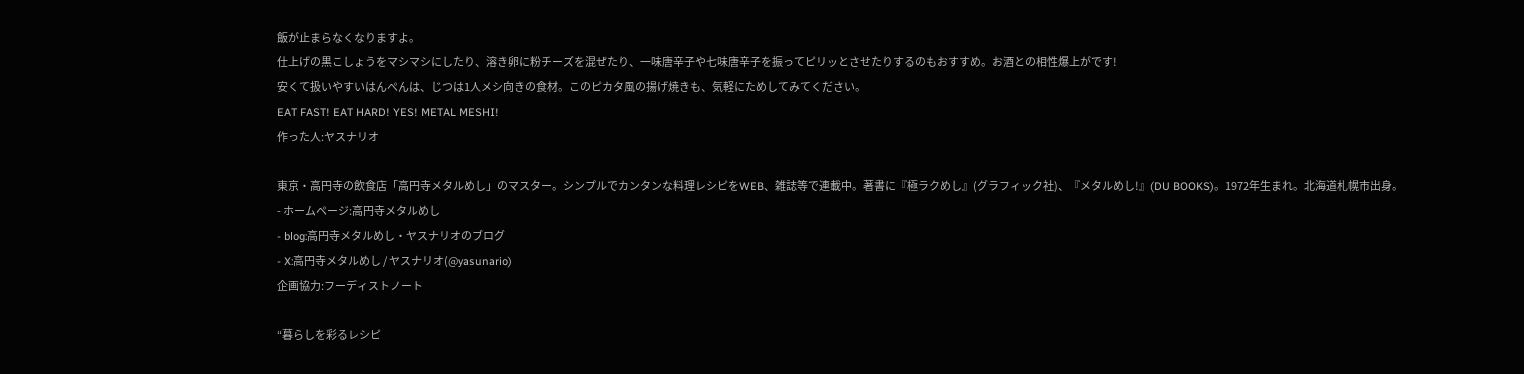飯が止まらなくなりますよ。
仕上げの黒こしょうをマシマシにしたり、溶き卵に粉チーズを混ぜたり、一味唐辛子や七味唐辛子を振ってピリッとさせたりするのもおすすめ。お酒との相性爆上がです!
安くて扱いやすいはんぺんは、じつは1人メシ向きの食材。このピカタ風の揚げ焼きも、気軽にためしてみてください。
EAT FAST! EAT HARD! YES! METAL MESHI!
作った人:ヤスナリオ

東京・高円寺の飲食店「高円寺メタルめし」のマスター。シンプルでカンタンな料理レシピをWEB、雑誌等で連載中。著書に『極ラクめし』(グラフィック社)、『メタルめし!』(DU BOOKS)。1972年生まれ。北海道札幌市出身。
- ホームページ:高円寺メタルめし
- blog:高円寺メタルめし・ヤスナリオのブログ
- X:高円寺メタルめし / ヤスナリオ(@yasunario)
企画協力:フーディストノート

“暮らしを彩るレシピ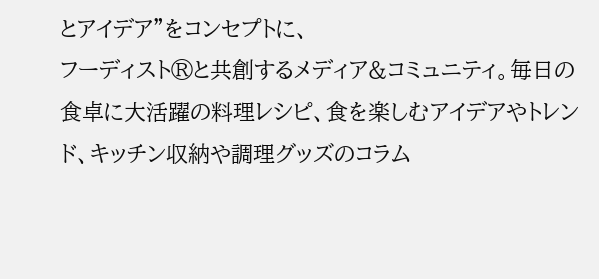とアイデア”をコンセプトに、
フーディスト®と共創するメディア&コミュニティ。毎日の食卓に大活躍の料理レシピ、食を楽しむアイデアやトレンド、キッチン収納や調理グッズのコラム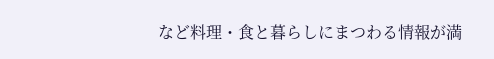など料理・食と暮らしにまつわる情報が満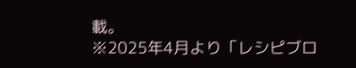載。
※2025年4月より「レシピブロ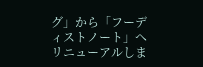グ」から「フーディストノート」へリニューアルしま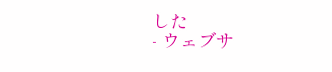した
- ウェブサ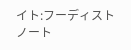イト:フーディストノート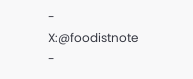- X:@foodistnote
-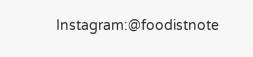Instagram:@foodistnote